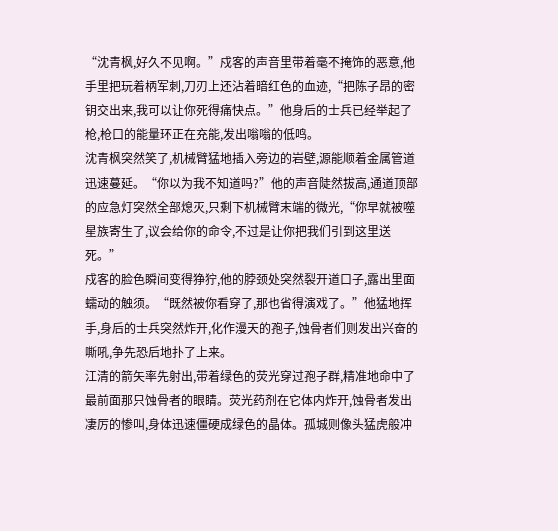“沈青枫,好久不见啊。”戍客的声音里带着毫不掩饰的恶意,他手里把玩着柄军刺,刀刃上还沾着暗红色的血迹,“把陈子昂的密钥交出来,我可以让你死得痛快点。”他身后的士兵已经举起了枪,枪口的能量环正在充能,发出嗡嗡的低鸣。
沈青枫突然笑了,机械臂猛地插入旁边的岩壁,源能顺着金属管道迅速蔓延。“你以为我不知道吗?”他的声音陡然拔高,通道顶部的应急灯突然全部熄灭,只剩下机械臂末端的微光,“你早就被噬星族寄生了,议会给你的命令,不过是让你把我们引到这里送死。”
戍客的脸色瞬间变得狰狞,他的脖颈处突然裂开道口子,露出里面蠕动的触须。“既然被你看穿了,那也省得演戏了。”他猛地挥手,身后的士兵突然炸开,化作漫天的孢子,蚀骨者们则发出兴奋的嘶吼,争先恐后地扑了上来。
江清的箭矢率先射出,带着绿色的荧光穿过孢子群,精准地命中了最前面那只蚀骨者的眼睛。荧光药剂在它体内炸开,蚀骨者发出凄厉的惨叫,身体迅速僵硬成绿色的晶体。孤城则像头猛虎般冲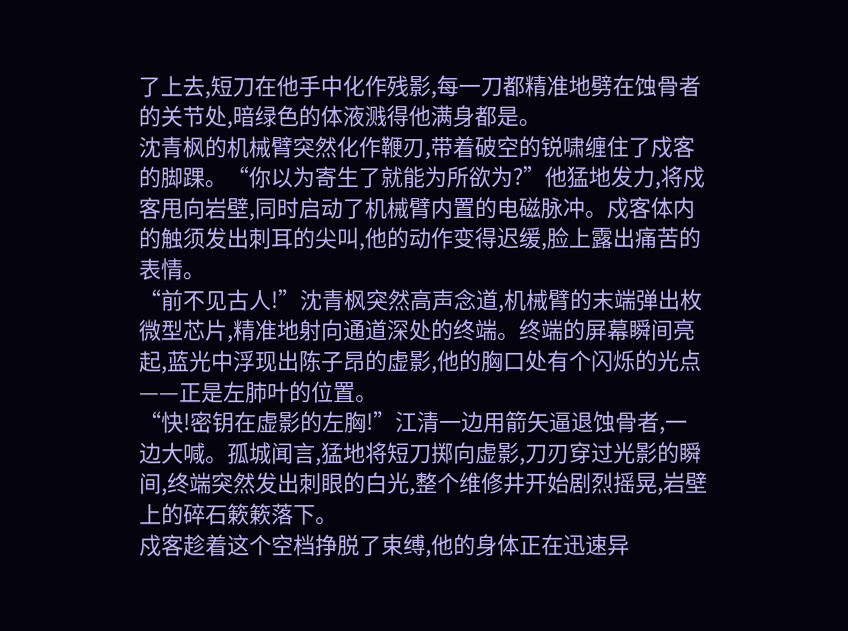了上去,短刀在他手中化作残影,每一刀都精准地劈在蚀骨者的关节处,暗绿色的体液溅得他满身都是。
沈青枫的机械臂突然化作鞭刃,带着破空的锐啸缠住了戍客的脚踝。“你以为寄生了就能为所欲为?”他猛地发力,将戍客甩向岩壁,同时启动了机械臂内置的电磁脉冲。戍客体内的触须发出刺耳的尖叫,他的动作变得迟缓,脸上露出痛苦的表情。
“前不见古人!”沈青枫突然高声念道,机械臂的末端弹出枚微型芯片,精准地射向通道深处的终端。终端的屏幕瞬间亮起,蓝光中浮现出陈子昂的虚影,他的胸口处有个闪烁的光点——正是左肺叶的位置。
“快!密钥在虚影的左胸!”江清一边用箭矢逼退蚀骨者,一边大喊。孤城闻言,猛地将短刀掷向虚影,刀刃穿过光影的瞬间,终端突然发出刺眼的白光,整个维修井开始剧烈摇晃,岩壁上的碎石簌簌落下。
戍客趁着这个空档挣脱了束缚,他的身体正在迅速异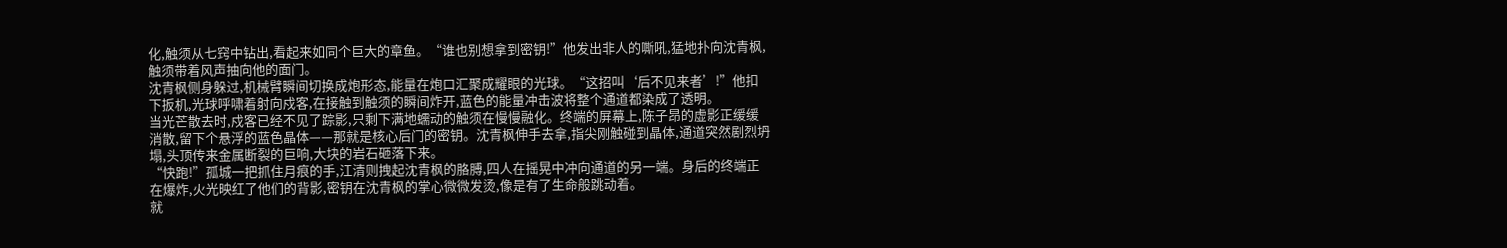化,触须从七窍中钻出,看起来如同个巨大的章鱼。“谁也别想拿到密钥!”他发出非人的嘶吼,猛地扑向沈青枫,触须带着风声抽向他的面门。
沈青枫侧身躲过,机械臂瞬间切换成炮形态,能量在炮口汇聚成耀眼的光球。“这招叫‘后不见来者’!”他扣下扳机,光球呼啸着射向戍客,在接触到触须的瞬间炸开,蓝色的能量冲击波将整个通道都染成了透明。
当光芒散去时,戍客已经不见了踪影,只剩下满地蠕动的触须在慢慢融化。终端的屏幕上,陈子昂的虚影正缓缓消散,留下个悬浮的蓝色晶体——那就是核心后门的密钥。沈青枫伸手去拿,指尖刚触碰到晶体,通道突然剧烈坍塌,头顶传来金属断裂的巨响,大块的岩石砸落下来。
“快跑!”孤城一把抓住月痕的手,江清则拽起沈青枫的胳膊,四人在摇晃中冲向通道的另一端。身后的终端正在爆炸,火光映红了他们的背影,密钥在沈青枫的掌心微微发烫,像是有了生命般跳动着。
就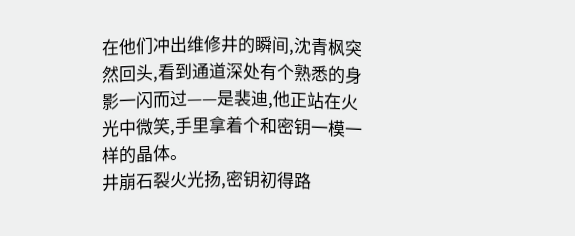在他们冲出维修井的瞬间,沈青枫突然回头,看到通道深处有个熟悉的身影一闪而过——是裴迪,他正站在火光中微笑,手里拿着个和密钥一模一样的晶体。
井崩石裂火光扬,密钥初得路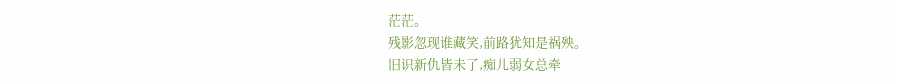茫茫。
残影忽现谁藏笑,前路犹知是祸殃。
旧识新仇皆未了,痴儿弱女总牵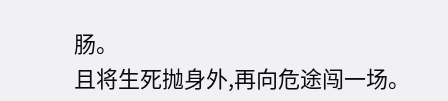肠。
且将生死抛身外,再向危途闯一场。